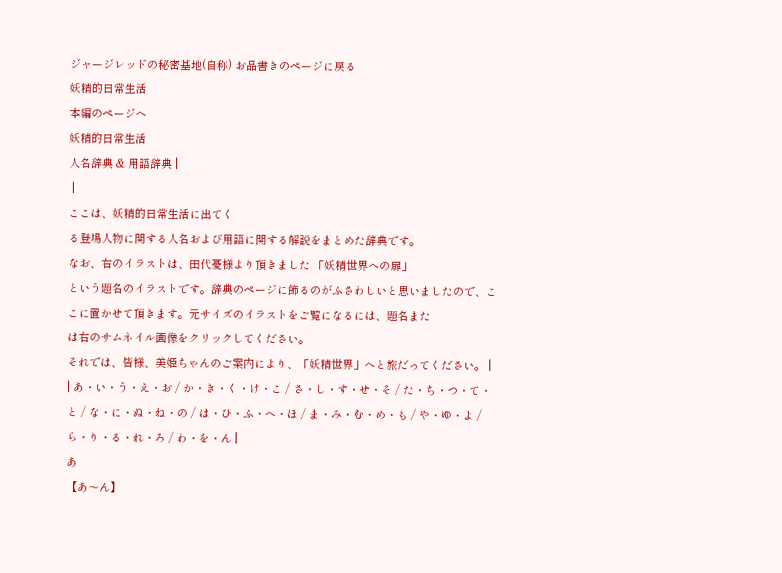ジャージレッドの秘密基地(自称) お品書きのページに戻る
妖精的日常生活
本編のページへ
妖精的日常生活
人名辞典 & 用語辞典 |
 |
ここは、妖精的日常生活に出てく
る登場人物に関する人名および用語に関する解説をまとめた辞典です。
なお、右のイラストは、田代憂様より頂きました 「妖精世界への扉」
という題名のイラストです。辞典のページに飾るのがふさわしいと思いましたので、ここに置かせて頂きます。元サイズのイラストをご覧になるには、題名また
は右のサムネイル画像をクリックしてください。
それでは、皆様、美姫ちゃんのご案内により、「妖精世界」へと旅だってください。 |
| あ・い・う・え・お / か・き・く・け・こ / さ・し・す・せ・そ / た・ち・つ・て・と / な・に・ぬ・ね・の / は・ひ・ふ・へ・ほ / ま・み・む・め・も / や・ゆ・よ / ら・り・る・れ・ろ / わ・を・ん |
あ
【あ〜ん】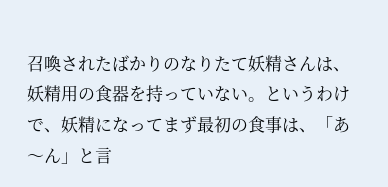召喚されたばかりのなりたて妖精さんは、妖精用の食器を持っていない。というわけで、妖精になってまず最初の食事は、「あ〜ん」と言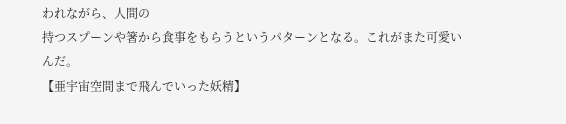われながら、人間の
持つスプーンや箸から食事をもらうというパターンとなる。これがまた可愛いんだ。
【亜宇宙空間まで飛んでいった妖精】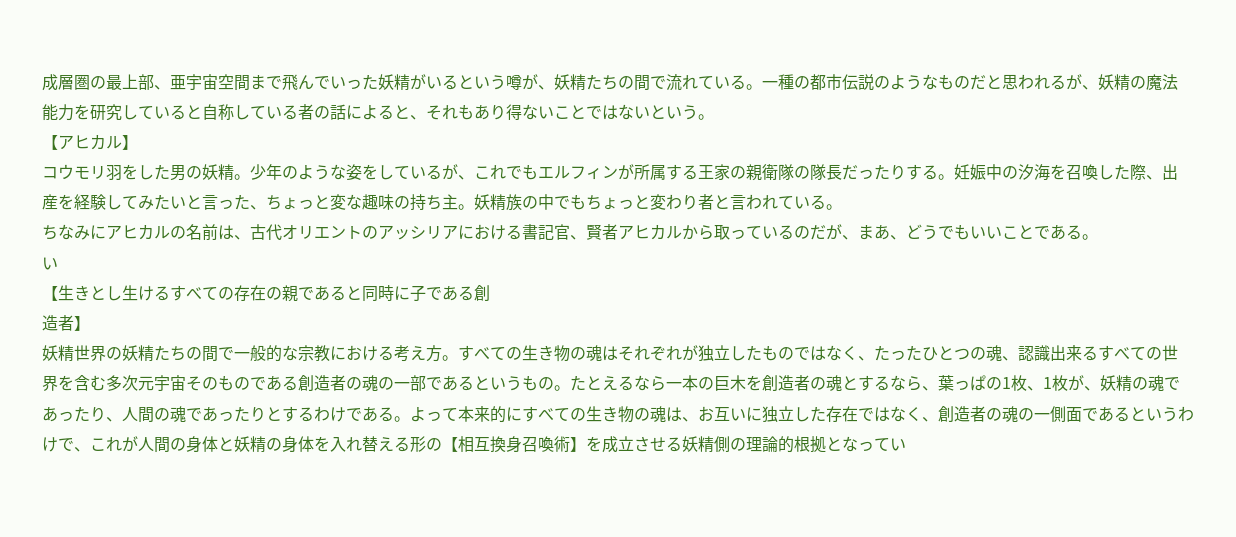成層圏の最上部、亜宇宙空間まで飛んでいった妖精がいるという噂が、妖精たちの間で流れている。一種の都市伝説のようなものだと思われるが、妖精の魔法
能力を研究していると自称している者の話によると、それもあり得ないことではないという。
【アヒカル】
コウモリ羽をした男の妖精。少年のような姿をしているが、これでもエルフィンが所属する王家の親衛隊の隊長だったりする。妊娠中の汐海を召喚した際、出
産を経験してみたいと言った、ちょっと変な趣味の持ち主。妖精族の中でもちょっと変わり者と言われている。
ちなみにアヒカルの名前は、古代オリエントのアッシリアにおける書記官、賢者アヒカルから取っているのだが、まあ、どうでもいいことである。
い
【生きとし生けるすべての存在の親であると同時に子である創
造者】
妖精世界の妖精たちの間で一般的な宗教における考え方。すべての生き物の魂はそれぞれが独立したものではなく、たったひとつの魂、認識出来るすべての世
界を含む多次元宇宙そのものである創造者の魂の一部であるというもの。たとえるなら一本の巨木を創造者の魂とするなら、葉っぱの1枚、1枚が、妖精の魂で
あったり、人間の魂であったりとするわけである。よって本来的にすべての生き物の魂は、お互いに独立した存在ではなく、創造者の魂の一側面であるというわ
けで、これが人間の身体と妖精の身体を入れ替える形の【相互換身召喚術】を成立させる妖精側の理論的根拠となってい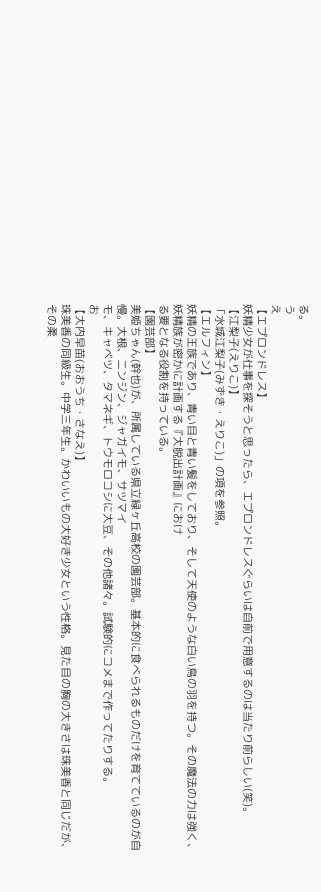る。
う
え
【エプロンドレス】
妖精少女が仕事を探そうと思ったら、エプロンドレスぐらいは自前で用意するのは当たり前らしい(笑)。
【江梨子(えりこ)】
「水城江梨子(みずき・えりこ)」の項を参照。
【エルフィン】
妖精の王族であり、青い目と青い髪をしており、そして天使のような白い鳥の羽を持つ。その魔法の力は強く、妖精族が密かに計画する『大脱出計画』におけ
る要となる役割を持っている。
【園芸部】
美姫ちゃん(幹也)が、所属している県立緑ヶ丘高校の園芸部。基本的に食べられるものだけを育てているのが自慢。大根、ニンジン、ジャガイモ、サツマイ
モ、キャベツ、タマネギ、トウモロコシに大豆、その他諸々。試験的にコメまで作ってたりする。
お
【大内早苗(おおうち・さなえ)】
珠美香の同級生。中学三年生。かわいいもの大好き少女という性格。見た目の胸の大きさは珠美香と同じだが、その柔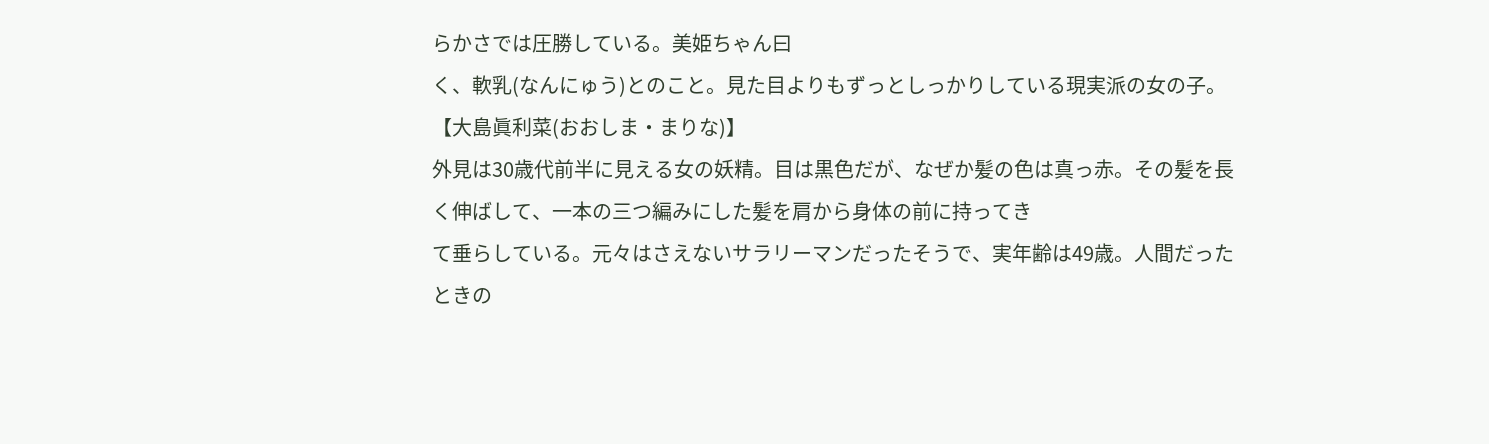らかさでは圧勝している。美姫ちゃん曰
く、軟乳(なんにゅう)とのこと。見た目よりもずっとしっかりしている現実派の女の子。
【大島眞利菜(おおしま・まりな)】
外見は30歳代前半に見える女の妖精。目は黒色だが、なぜか髪の色は真っ赤。その髪を長く伸ばして、一本の三つ編みにした髪を肩から身体の前に持ってき
て垂らしている。元々はさえないサラリーマンだったそうで、実年齢は49歳。人間だったときの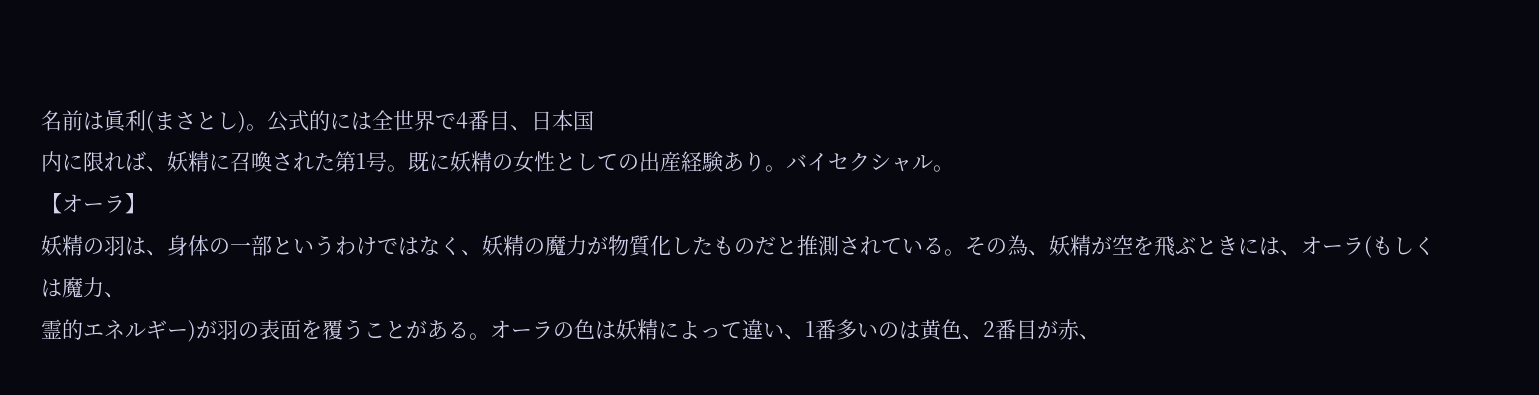名前は眞利(まさとし)。公式的には全世界で4番目、日本国
内に限れば、妖精に召喚された第1号。既に妖精の女性としての出産経験あり。バイセクシャル。
【オーラ】
妖精の羽は、身体の一部というわけではなく、妖精の魔力が物質化したものだと推測されている。その為、妖精が空を飛ぶときには、オーラ(もしくは魔力、
霊的エネルギー)が羽の表面を覆うことがある。オーラの色は妖精によって違い、1番多いのは黄色、2番目が赤、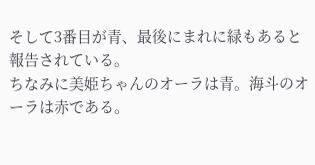そして3番目が青、最後にまれに緑もあると
報告されている。
ちなみに美姫ちゃんのオーラは青。海斗のオーラは赤である。